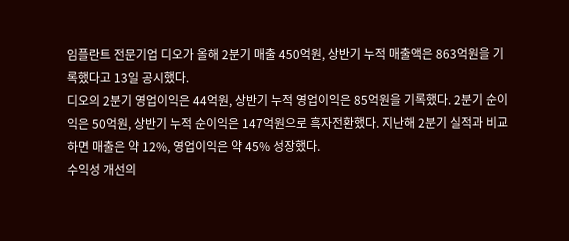임플란트 전문기업 디오가 올해 2분기 매출 450억원, 상반기 누적 매출액은 863억원을 기록했다고 13일 공시했다.
디오의 2분기 영업이익은 44억원, 상반기 누적 영업이익은 85억원을 기록했다. 2분기 순이익은 50억원, 상반기 누적 순이익은 147억원으로 흑자전환했다. 지난해 2분기 실적과 비교하면 매출은 약 12%, 영업이익은 약 45% 성장했다.
수익성 개선의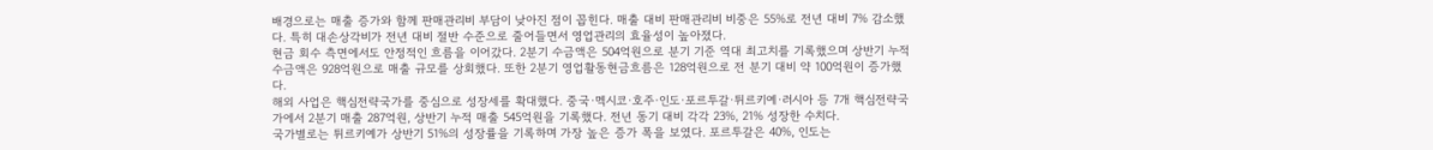배경으로는 매출 증가와 함께 판매관리비 부담이 낮아진 점이 꼽힌다. 매출 대비 판매관리비 비중은 55%로 전년 대비 7% 감소했다. 특히 대손상각비가 전년 대비 절반 수준으로 줄어들면서 영업관리의 효율성이 높아졌다.
현금 회수 측면에서도 안정적인 흐름을 이어갔다. 2분기 수금액은 504억원으로 분기 기준 역대 최고치를 기록했으며 상반기 누적 수금액은 928억원으로 매출 규모를 상회했다. 또한 2분기 영업활동현금흐름은 128억원으로 전 분기 대비 약 100억원이 증가했다.
해외 사업은 핵심전략국가를 중심으로 성장세를 확대했다. 중국·멕시코·호주·인도·포르투갈·튀르키예·러시아 등 7개 핵심전략국가에서 2분기 매출 287억원, 상반기 누적 매출 545억원을 기록했다. 전년 동기 대비 각각 23%, 21% 성장한 수치다.
국가별로는 튀르키예가 상반기 51%의 성장률을 기록하며 가장 높은 증가 폭을 보였다. 포르투갈은 40%, 인도는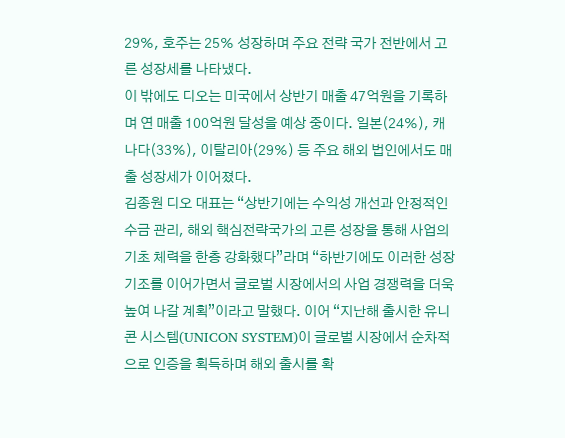29%, 호주는 25% 성장하며 주요 전략 국가 전반에서 고른 성장세를 나타냈다.
이 밖에도 디오는 미국에서 상반기 매출 47억원을 기록하며 연 매출 100억원 달성을 예상 중이다. 일본(24%), 캐나다(33%), 이탈리아(29%) 등 주요 해외 법인에서도 매출 성장세가 이어졌다.
김종원 디오 대표는 “상반기에는 수익성 개선과 안정적인 수금 관리, 해외 핵심전략국가의 고른 성장을 통해 사업의 기초 체력을 한층 강화했다”라며 “하반기에도 이러한 성장 기조를 이어가면서 글로벌 시장에서의 사업 경쟁력을 더욱 높여 나갈 계획”이라고 말했다. 이어 “지난해 출시한 유니콘 시스템(UNICON SYSTEM)이 글로벌 시장에서 순차적으로 인증을 획득하며 해외 출시를 확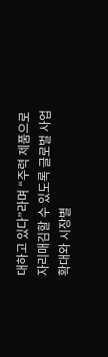대하고 있다”라며 “주력 제품으로 자리매김할 수 있도록 글로벌 사업 확대와 시장별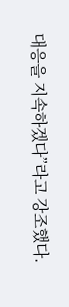대응을 지속하겠다”라고 강조했다.